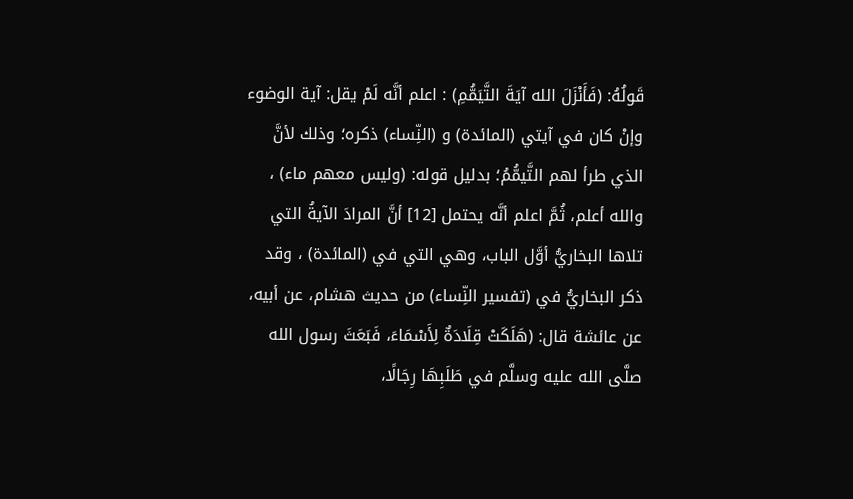قَولُهُ: (فَأَنْزَلَ الله آيَةَ التَّيَمُّمِ) : اعلم أنَّه لَمْ يقل: آية الوضوء وإنْ كان في آيتي (المائدة) و (النِّساء) ذكره؛ وذلك لأنَّ الذي طرأ لهم التَّيمُّمُ؛ بدليل قوله: (وليس معهم ماء) ، والله أعلم، ثُمَّ اعلم أنَّه يحتمل [12] أنَّ المرادَ الآيةُ التي تلاها البخاريُّ أوَّل الباب، وهي التي في (المائدة) ، وقد ذكر البخاريُّ في (تفسير النِّساء) من حديث هشام، عن أبيه، عن عائشة قال: (هَلَكَتْ قِلَادَةٌ لِأَسْمَاءَ، فَبَعَثَ رسول الله صلَّى الله عليه وسلَّم في طَلَبِهَا رِجَالًا،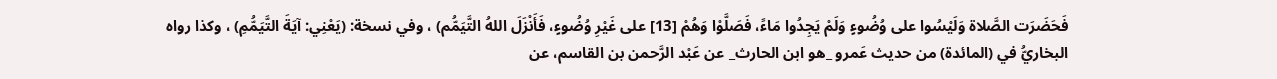فَحَضَرَت الصَّلاة وَلَيْسُوا على وُضُوءٍ وَلَمْ يَجِدُوا مَاءً، فَصَلَّوْا وَهُمْ [13] على غَيْرِ وُضُوءٍ، فَأَنْزَلَ اللهُ التَّيَمُّم) ، وفي نسخة: (يَعْنِي: آيَةَ التَّيَمُّمِ) ، وكذا رواه البخاريُّ في (المائدة) من حديث عَمرو _هو ابن الحارث_ عن عَبْد الرَّحمن بن القاسم، عن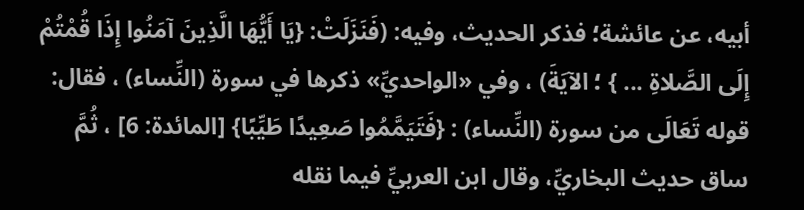أبيه، عن عائشة؛ فذكر الحديث، وفيه: (فَنَزَلَتْ: {يَا أَيُّهَا الَّذِينَ آمَنُوا إِذَا قُمْتُمْ إِلَى الصَّلاةِ ... } ؛ الآيَةَ) ، وفي «الواحديِّ» ذكرها في سورة (النِّساء) ، فقال: قوله تَعَالَى من سورة (النِّساء) : {فَتَيَمَّمُوا صَعِيدًا طَيِّبًا} [المائدة: 6] ، ثُمَّ ساق حديث البخاريِّ، وقال ابن العربيِّ فيما نقله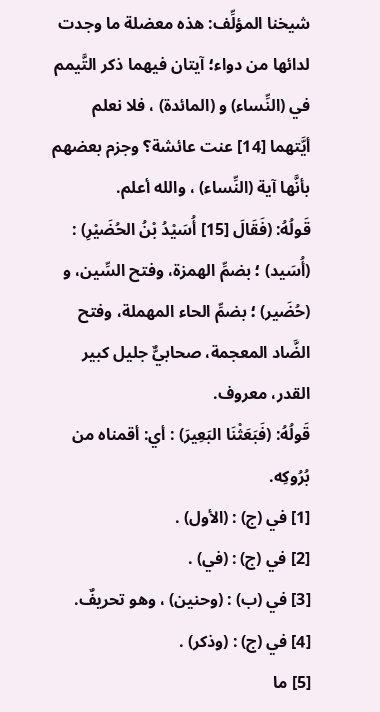شيخنا المؤلِّف: هذه معضلة ما وجدت لدائها من دواء؛ آيتان فيهما ذكر التَّيمم في (النِّساء) و (المائدة) ، فلا نعلم أيَّتهما [14] عنت عائشة؟ وجزم بعضهم بأنَّها آية (النِّساء) ، والله أعلم.
قَولُهُ: (فَقَالَ [15] أُسَيْدُ بْنُ الحُضَيْرِ) : (أُسَيد) ؛ بضمِّ الهمزة، وفتح السِّين، و (حُضَير) ؛ بضمِّ الحاء المهملة، وفتح الضَّاد المعجمة، صحابيٌّ جليل كبير القدر، معروف.
قَولُهُ: (فَبَعَثْنَا البَعِيرَ) : أي: أقمناه من بُرُوكِه.
[1] في (ج) : (الأول) .
[2] في (ج) : (في) .
[3] في (ب) : (وحنين) ، وهو تحريفٌ.
[4] في (ج) : (وذكر) .
[5] ما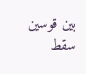بين قوسين سقط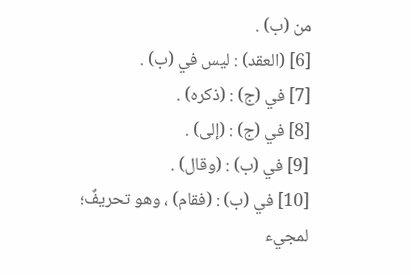من (ب) .
[6] (العقد) : ليس في (ب) .
[7] في (ج) : (ذكره) .
[8] في (ج) : (إلى) .
[9] في (ب) : (وقال) .
[10] في (ب) : (فقام) ، وهو تحريفٌ؛ لمجيء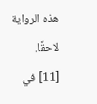هذه الرواية لاحقًا.
[11] في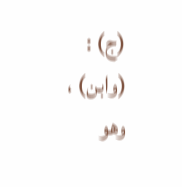(ج) : (وابن) ، وهو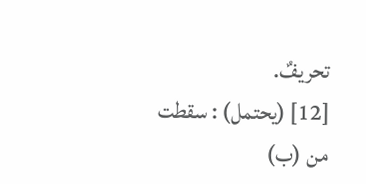تحريفٌ.
[12] (يحتمل) : سقطت من (ب)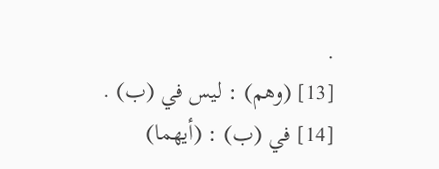.
[13] (وهم) : ليس في (ب) .
[14] في (ب) : (أيهما)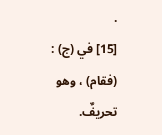.
[15] في (ج) : (فقام) ، وهو تحريفٌ.